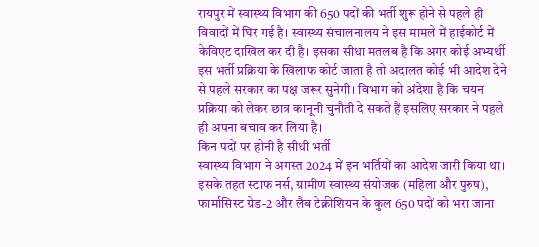रायपुर में स्वास्थ्य विभाग की 650 पदों की भर्ती शुरू होने से पहले ही विवादों में घिर गई है। स्वास्थ्य संचालनालय ने इस मामले में हाईकोर्ट में केविएट दाखिल कर दी है। इसका सीधा मतलब है कि अगर कोई अभ्यर्थी इस भर्ती प्रक्रिया के खिलाफ कोर्ट जाता है तो अदालत कोई भी आदेश देने से पहले सरकार का पक्ष जरूर सुनेगी। विभाग को अंदेशा है कि चयन प्रक्रिया को लेकर छात्र कानूनी चुनौती दे सकते हैं इसलिए सरकार ने पहले ही अपना बचाव कर लिया है।
किन पदों पर होनी है सीधी भर्ती
स्वास्थ्य विभाग ने अगस्त 2024 में इन भर्तियों का आदेश जारी किया था। इसके तहत स्टाफ नर्स, ग्रामीण स्वास्थ्य संयोजक (महिला और पुरुष), फार्मासिस्ट ग्रेड-2 और लैब टेक्नीशियन के कुल 650 पदों को भरा जाना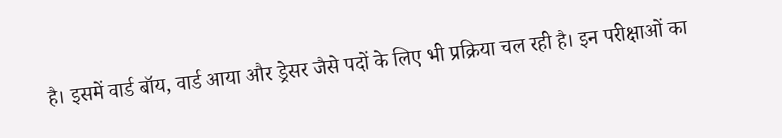है। इसमें वार्ड बॉय, वार्ड आया और ड्रेसर जैसे पदों के लिए भी प्रक्रिया चल रही है। इन परीक्षाओं का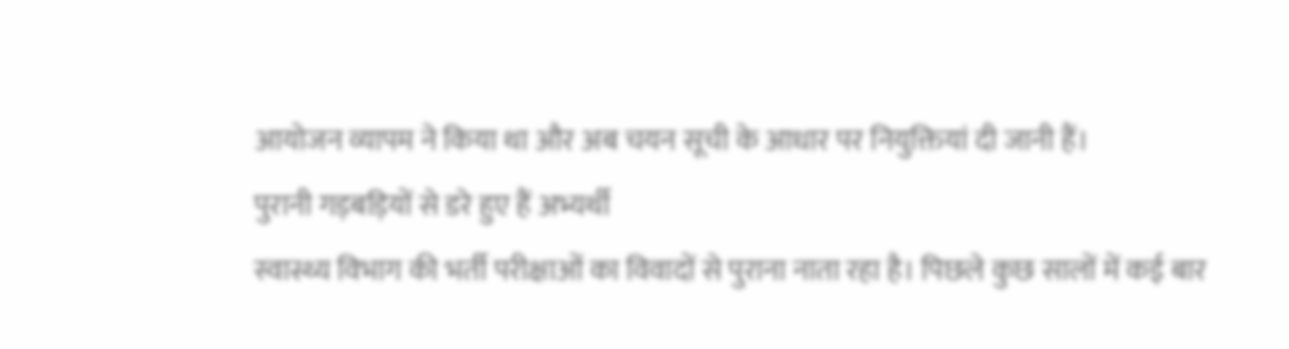आयोजन व्यापम ने किया था और अब चयन सूची के आधार पर नियुक्तियां दी जानी हैं।
पुरानी गड़बड़ियों से डरे हुए हैं अभ्यर्थी
स्वास्थ्य विभाग की भर्ती परीक्षाओं का विवादों से पुराना नाता रहा है। पिछले कुछ सालों में कई बार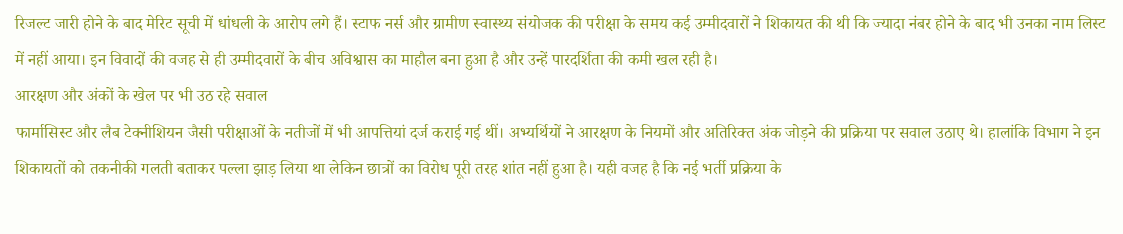रिजल्ट जारी होने के बाद मेरिट सूची में धांधली के आरोप लगे हैं। स्टाफ नर्स और ग्रामीण स्वास्थ्य संयोजक की परीक्षा के समय कई उम्मीदवारों ने शिकायत की थी कि ज्यादा नंबर होने के बाद भी उनका नाम लिस्ट में नहीं आया। इन विवादों की वजह से ही उम्मीदवारों के बीच अविश्वास का माहौल बना हुआ है और उन्हें पारदर्शिता की कमी खल रही है।
आरक्षण और अंकों के खेल पर भी उठ रहे सवाल
फार्मासिस्ट और लैब टेक्नीशियन जैसी परीक्षाओं के नतीजों में भी आपत्तियां दर्ज कराई गई थीं। अभ्यर्थियों ने आरक्षण के नियमों और अतिरिक्त अंक जोड़ने की प्रक्रिया पर सवाल उठाए थे। हालांकि विभाग ने इन शिकायतों को तकनीकी गलती बताकर पल्ला झाड़ लिया था लेकिन छात्रों का विरोध पूरी तरह शांत नहीं हुआ है। यही वजह है कि नई भर्ती प्रक्रिया के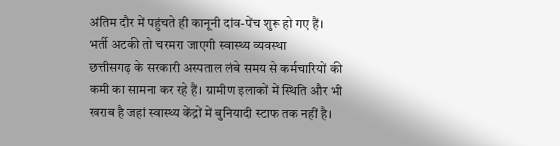अंतिम दौर में पहुंचते ही कानूनी दांव-पेंच शुरू हो गए हैं।
भर्ती अटकी तो चरमरा जाएगी स्वास्थ्य व्यवस्था
छत्तीसगढ़ के सरकारी अस्पताल लंबे समय से कर्मचारियों की कमी का सामना कर रहे हैं। ग्रामीण इलाकों में स्थिति और भी खराब है जहां स्वास्थ्य केंद्रों में बुनियादी स्टाफ तक नहीं है।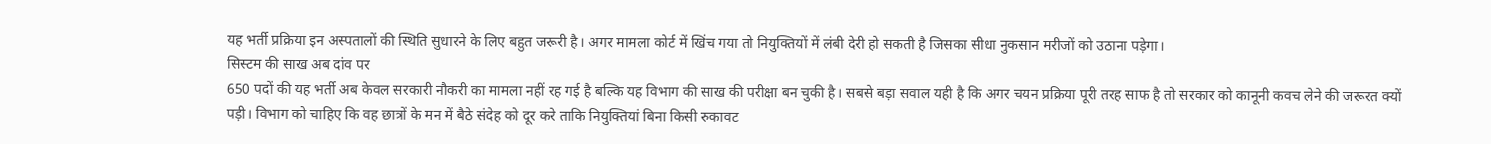यह भर्ती प्रक्रिया इन अस्पतालों की स्थिति सुधारने के लिए बहुत जरूरी है। अगर मामला कोर्ट में खिंच गया तो नियुक्तियों में लंबी देरी हो सकती है जिसका सीधा नुकसान मरीजों को उठाना पड़ेगा।
सिस्टम की साख अब दांव पर
650 पदों की यह भर्ती अब केवल सरकारी नौकरी का मामला नहीं रह गई है बल्कि यह विभाग की साख की परीक्षा बन चुकी है। सबसे बड़ा सवाल यही है कि अगर चयन प्रक्रिया पूरी तरह साफ है तो सरकार को कानूनी कवच लेने की जरूरत क्यों पड़ी। विभाग को चाहिए कि वह छात्रों के मन में बैठे संदेह को दूर करे ताकि नियुक्तियां बिना किसी रुकावट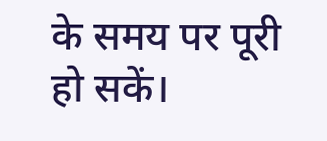के समय पर पूरी हो सकें।